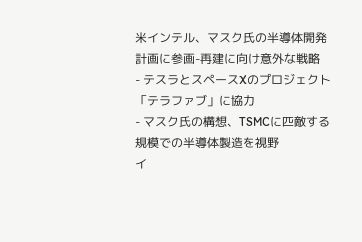米インテル、マスク氏の半導体開発計画に参画-再建に向け意外な戦略
- テスラとスペースXのプロジェクト「テラファブ」に協力
- マスク氏の構想、TSMCに匹敵する規模での半導体製造を視野
イ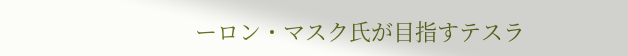ーロン・マスク氏が目指すテスラ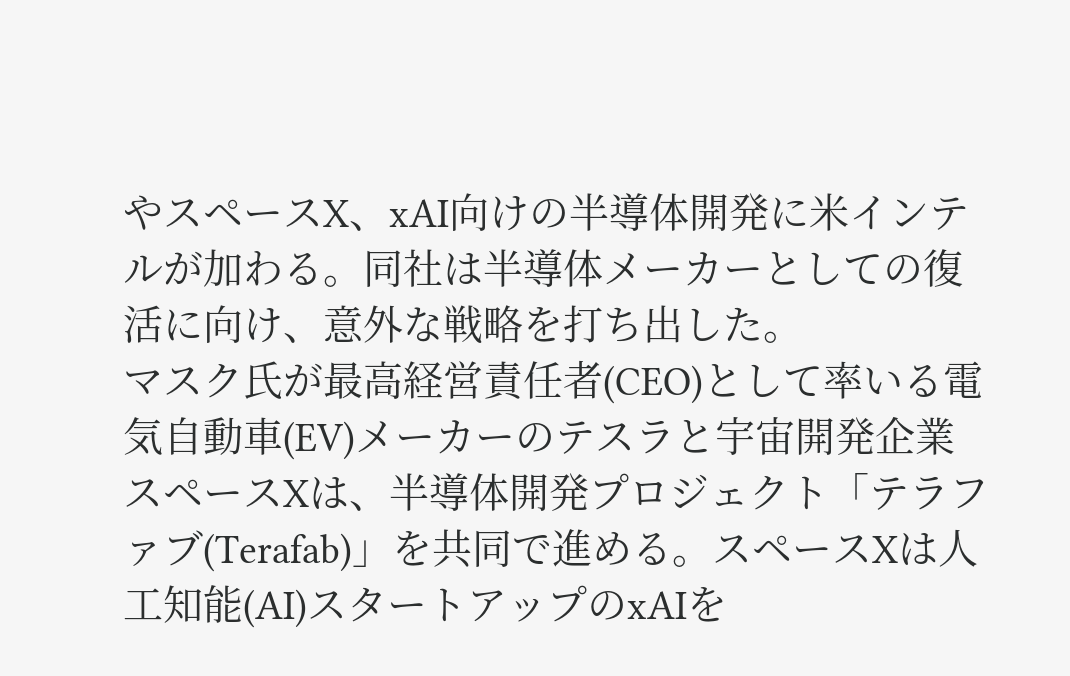やスペースX、xAI向けの半導体開発に米インテルが加わる。同社は半導体メーカーとしての復活に向け、意外な戦略を打ち出した。
マスク氏が最高経営責任者(CEO)として率いる電気自動車(EV)メーカーのテスラと宇宙開発企業スペースXは、半導体開発プロジェクト「テラファブ(Terafab)」を共同で進める。スペースXは人工知能(AI)スタートアップのxAIを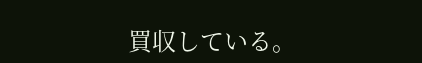買収している。